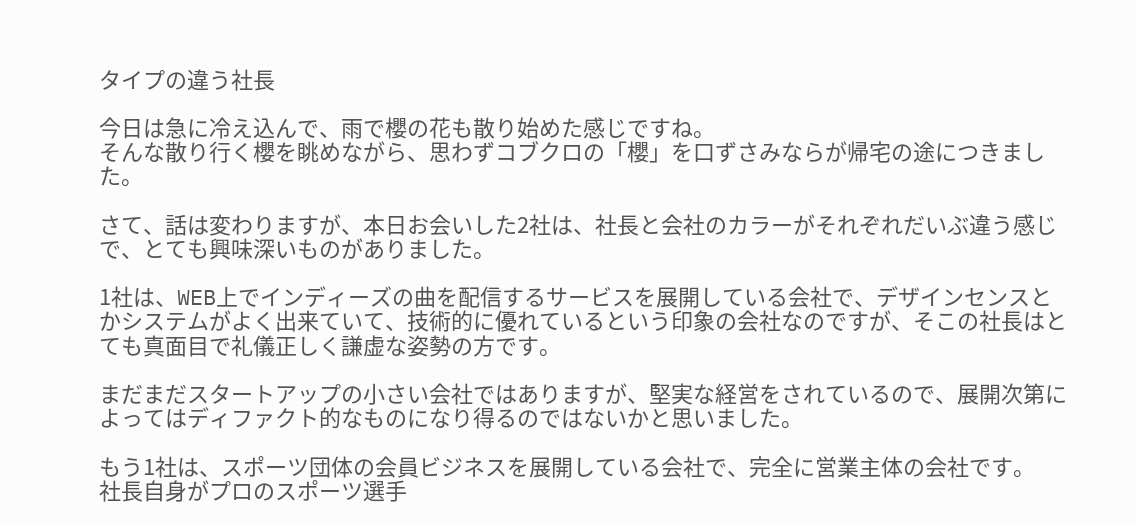タイプの違う社長

今日は急に冷え込んで、雨で櫻の花も散り始めた感じですね。
そんな散り行く櫻を眺めながら、思わずコブクロの「櫻」を口ずさみならが帰宅の途につきました。

さて、話は変わりますが、本日お会いした2社は、社長と会社のカラーがそれぞれだいぶ違う感じで、とても興味深いものがありました。

1社は、WEB上でインディーズの曲を配信するサービスを展開している会社で、デザインセンスとかシステムがよく出来ていて、技術的に優れているという印象の会社なのですが、そこの社長はとても真面目で礼儀正しく謙虚な姿勢の方です。

まだまだスタートアップの小さい会社ではありますが、堅実な経営をされているので、展開次第によってはディファクト的なものになり得るのではないかと思いました。

もう1社は、スポーツ団体の会員ビジネスを展開している会社で、完全に営業主体の会社です。
社長自身がプロのスポーツ選手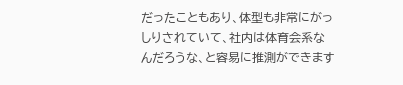だったこともあり、体型も非常にがっしりされていて、社内は体育会系なんだろうな、と容易に推測ができます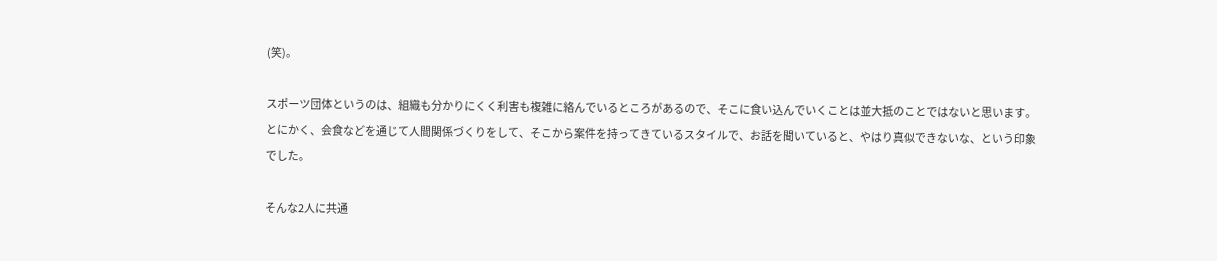(笑)。

スポーツ団体というのは、組織も分かりにくく利害も複雑に絡んでいるところがあるので、そこに食い込んでいくことは並大抵のことではないと思います。
とにかく、会食などを通じて人間関係づくりをして、そこから案件を持ってきているスタイルで、お話を聞いていると、やはり真似できないな、という印象でした。

そんな2人に共通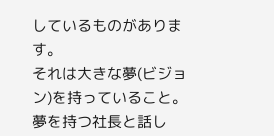しているものがあります。
それは大きな夢(ビジョン)を持っていること。
夢を持つ社長と話し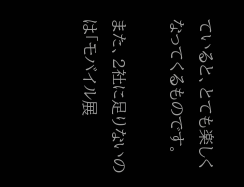ていると、とても楽しくなってくるものです。

また、2社に足りないのは「モバイル展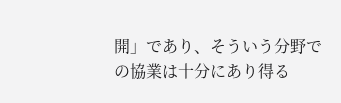開」であり、そういう分野での協業は十分にあり得る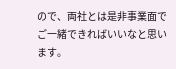ので、両社とは是非事業面でご一緒できればいいなと思います。